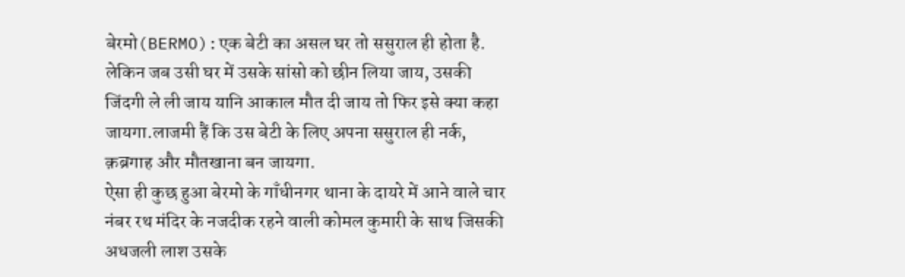बेरमो(BERMO):एक बेटी का असल घर तो ससुराल ही होता है. लेकिन जब उसी घर में उसके सांसो को छीन लिया जाय, उसकी जिंदगी ले ली जाय यानि आकाल मौत दी जाय तो फिर इसे क्या कहा जायगा.लाजमी हैं कि उस बेटी के लिए अपना ससुराल ही नर्क, क़ब्रगाह और मौतखाना बन जायगा.
ऐसा ही कुछ हुआ बेरमो के गाँधीनगर थाना के दायरे में आने वाले चार नंबर रथ मंदिर के नजदीक रहने वाली कोमल कुमारी के साथ जिसकी अधजली लाश उसके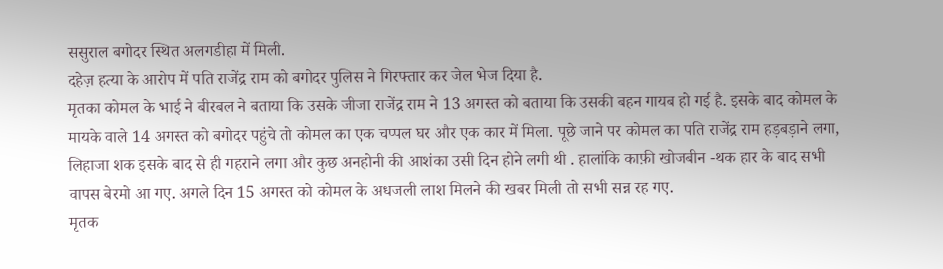ससुराल बगोदर स्थित अलगडीहा में मिली.
दहेज़ हत्या के आरोप में पति राजेंद्र राम को बगोदर पुलिस ने गिरफ्तार कर जेल भेज दिया है.
मृतका कोमल के भाई ने बीरबल ने बताया कि उसके जीजा राजेंद्र राम ने 13 अगस्त को बताया कि उसकी बहन गायब हो गई है. इसके बाद कोमल के मायके वाले 14 अगस्त को बगोदर पहुंचे तो कोमल का एक चप्पल घर और एक कार में मिला. पूछे जाने पर कोमल का पति राजेंद्र राम हड़बड़ाने लगा, लिहाजा शक इसके बाद से ही गहराने लगा और कुछ अनहोनी की आशंका उसी दिन होने लगी थी . हालांकि काफ़ी खोजबीन -थक हार के बाद सभी वापस बेरमो आ गए. अगले दिन 15 अगस्त को कोमल के अधजली लाश मिलने की खबर मिली तो सभी सन्न रह गए.
मृतक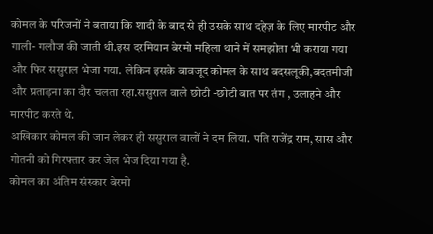कोमल के परिजनों ने बताया कि शादी के बाद से ही उसके साथ दहेज़ के लिए मारपीट और गाली- गलौज की जाती थी.इस दरमियान बेरमो महिला थाने में समझोता भी कराया गया और फिर ससुराल भेजा गया. लेकिन इसके बावजूद कोमल के साथ बदसलूकी,बदतमीजी और प्रताड़ना का दौर चलता रहा.ससुराल वाले छोटी -छोटी बात पर तंग , उलाहने और मारपीट करते थे.
अखिकार कोमल की जान लेकर ही ससुराल वालों ने दम लिया. पति राजेंद्र राम, सास और गोतनी को गिरफ्तार कर जेल भेज दिया गया है.
कोमल का अंतिम संस्कार बेरमो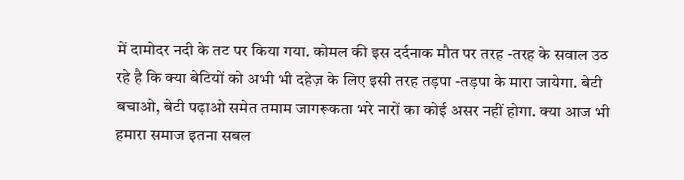में दामोदर नदी के तट पर किया गया. कोमल की इस दर्दनाक मौत पर तरह -तरह के सवाल उठ रहे है कि क्या बेटियों को अभी भी दहेज़ के लिए इसी तरह तड़पा -तड़पा के मारा जायेगा. बेटी बचाओ, बेटी पढ़ाओ समेत तमाम जागरूकता भरे नारों का कोई असर नहीं होगा. क्या आज भी हमारा समाज इतना सबल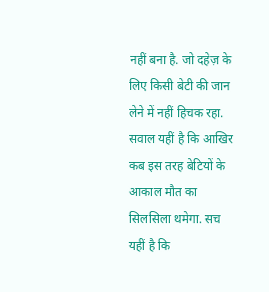नहीं बना है. जो दहेज़ के लिए किसी बेटी की जान लेने में नहीं हिचक रहा. सवाल यहीं है कि आखिर कब इस तरह बेटियों के आकाल मौत का सिलसिला थमेगा. सच यहीं है कि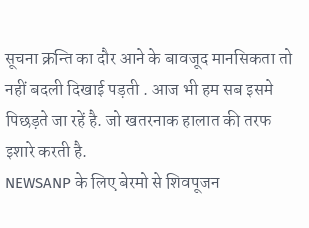सूचना क्रन्ति का दौर आने के बावजूद मानसिकता तो नहीं बदली दिखाई पड़ती . आज भी हम सब इसमे पिछड़ते जा रहें है. जो खतरनाक हालात की तरफ इशारे करती है.
NEWSANP के लिए बेरमो से शिवपूजन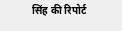सिंह की रिपोर्ट